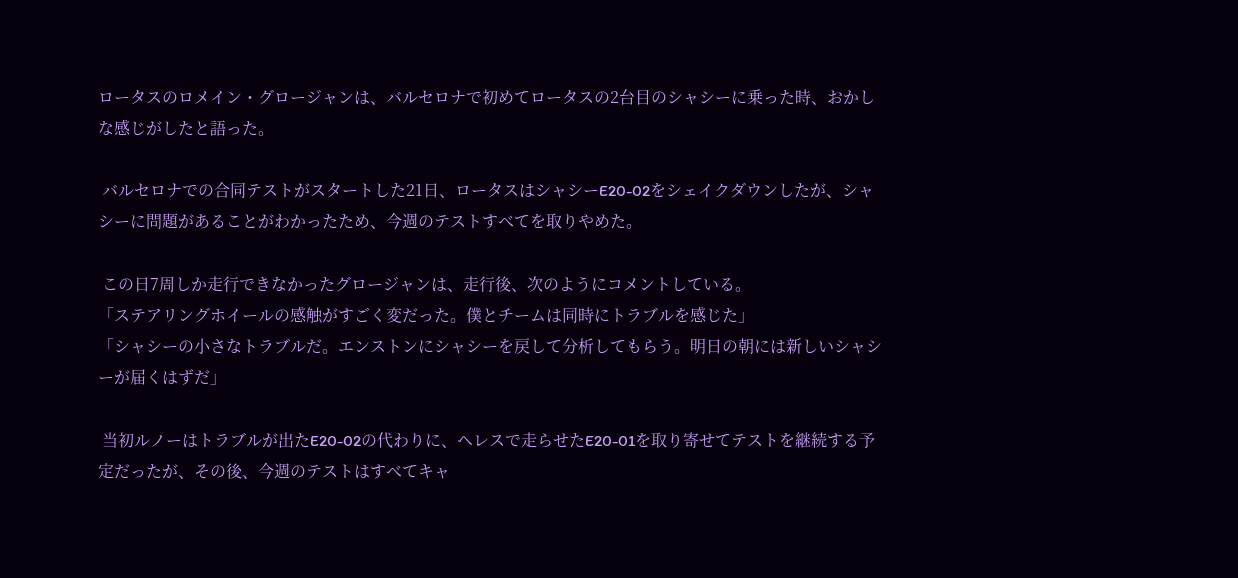ロータスのロメイン・グロージャンは、バルセロナで初めてロータスの2台目のシャシーに乗った時、おかしな感じがしたと語った。

 バルセロナでの合同テストがスタートした21日、ロータスはシャシーE20-02をシェイクダウンしたが、シャシーに問題があることがわかったため、今週のテストすべてを取りやめた。

 この日7周しか走行できなかったグロージャンは、走行後、次のようにコメントしている。
「ステアリングホイールの感触がすごく変だった。僕とチームは同時にトラブルを感じた」
「シャシーの小さなトラブルだ。エンストンにシャシーを戻して分析してもらう。明日の朝には新しいシャシーが届くはずだ」

 当初ルノーはトラブルが出たE20-02の代わりに、ヘレスで走らせたE20-01を取り寄せてテストを継続する予定だったが、その後、今週のテストはすべてキャ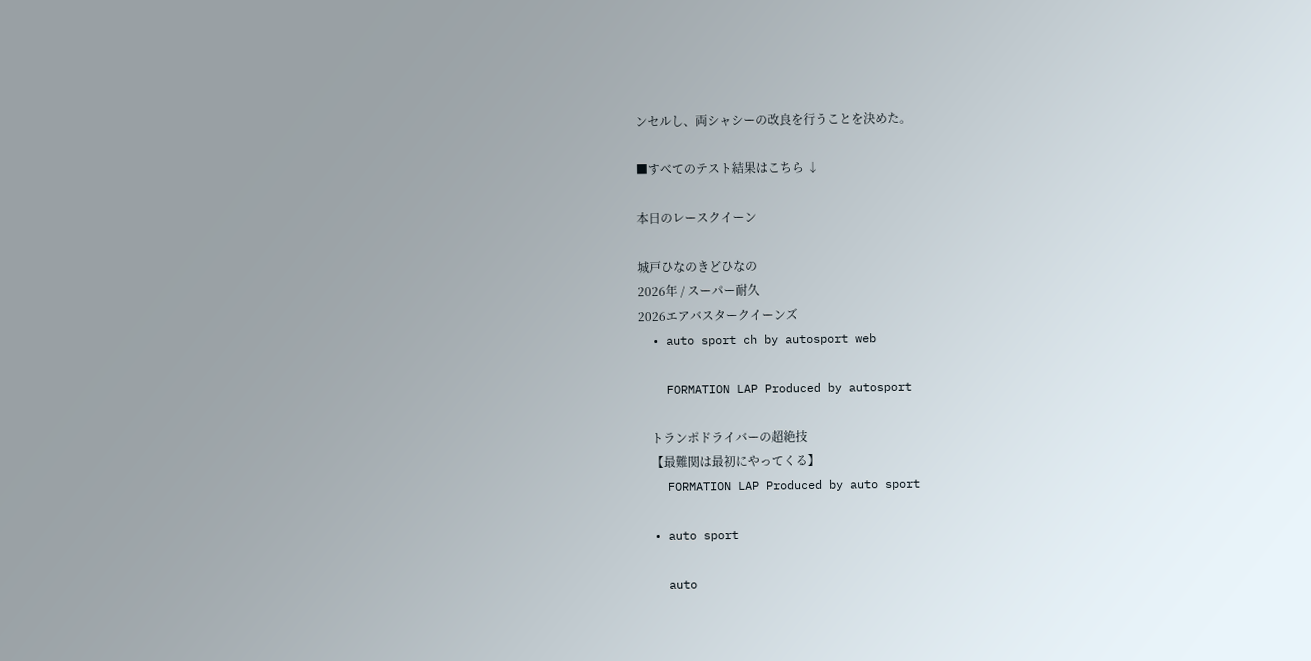ンセルし、両シャシーの改良を行うことを決めた。

■すべてのテスト結果はこちら ↓

本日のレースクイーン

城戸ひなのきどひなの
2026年 / スーパー耐久
2026エアバスタークイーンズ
  • auto sport ch by autosport web

    FORMATION LAP Produced by autosport

    トランポドライバーの超絶技
    【最難関は最初にやってくる】
    FORMATION LAP Produced by auto sport

  • auto sport

    auto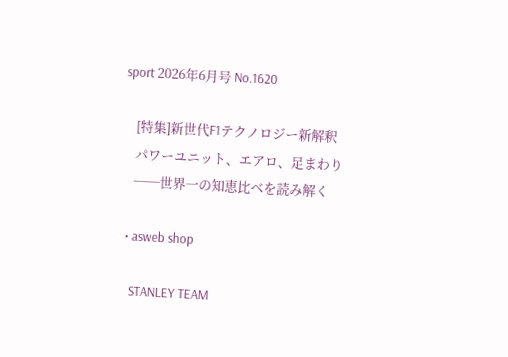sport 2026年6月号 No.1620

    [特集]新世代F1テクノロジー新解釈
    パワーユニット、エアロ、足まわり
    ──世界一の知恵比べを読み解く

  • asweb shop

    STANLEY TEAM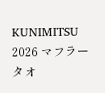KUNIMITSU 2026 マフラータオ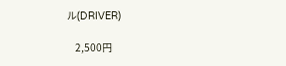ル(DRIVER)

    2,500円